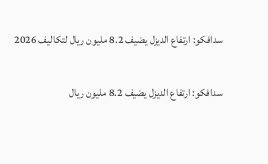سدافكو: ارتفاع الديزل يضيف 8.2 مليون ريال لتكاليف 2026

سدافكو: ارتفاع الديزل يضيف 8.2 مليون ريال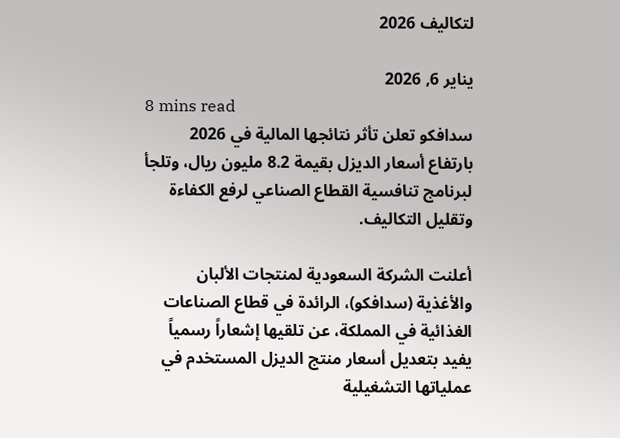لتكاليف 2026

يناير 6, 2026
8 mins read
سدافكو تعلن تأثر نتائجها المالية في 2026 بارتفاع أسعار الديزل بقيمة 8.2 مليون ريال، وتلجأ لبرنامج تنافسية القطاع الصناعي لرفع الكفاءة وتقليل التكاليف.

أعلنت الشركة السعودية لمنتجات الألبان والأغذية (سدافكو)، الرائدة في قطاع الصناعات الغذائية في المملكة، عن تلقيها إشعاراً رسمياً يفيد بتعديل أسعار منتج الديزل المستخدم في عملياتها التشغيلية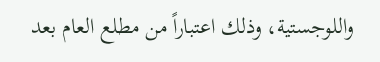واللوجستية، وذلك اعتباراً من مطلع العام بعد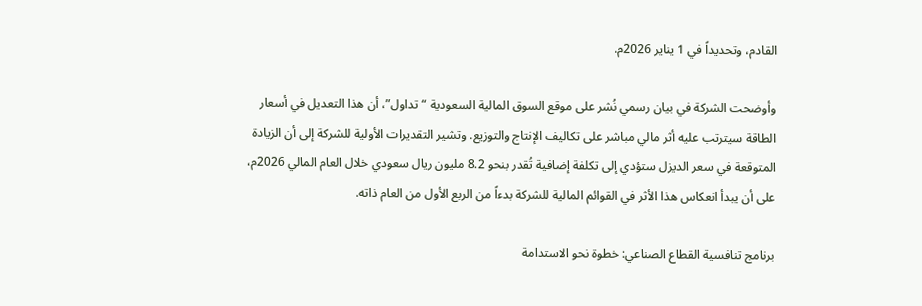القادم، وتحديداً في 1 يناير 2026م.

وأوضحت الشركة في بيان رسمي نُشر على موقع السوق المالية السعودية “تداول”، أن هذا التعديل في أسعار الطاقة سيترتب عليه أثر مالي مباشر على تكاليف الإنتاج والتوزيع. وتشير التقديرات الأولية للشركة إلى أن الزيادة المتوقعة في سعر الديزل ستؤدي إلى تكلفة إضافية تُقدر بنحو 8.2 مليون ريال سعودي خلال العام المالي 2026م، على أن يبدأ انعكاس هذا الأثر في القوائم المالية للشركة بدءاً من الربع الأول من العام ذاته.

برنامج تنافسية القطاع الصناعي: خطوة نحو الاستدامة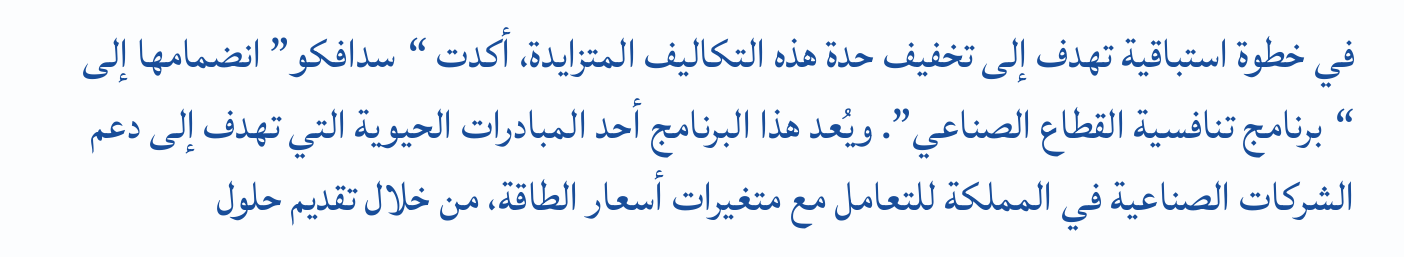في خطوة استباقية تهدف إلى تخفيف حدة هذه التكاليف المتزايدة، أكدت “سدافكو” انضمامها إلى “برنامج تنافسية القطاع الصناعي”. ويُعد هذا البرنامج أحد المبادرات الحيوية التي تهدف إلى دعم الشركات الصناعية في المملكة للتعامل مع متغيرات أسعار الطاقة، من خلال تقديم حلول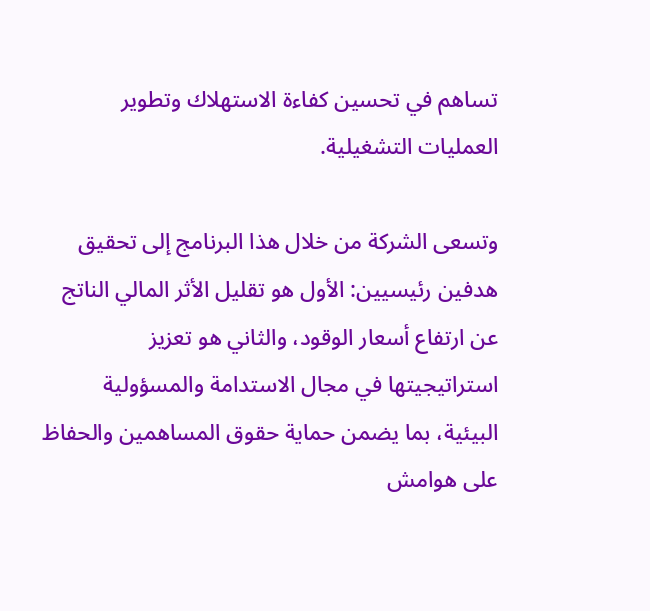تساهم في تحسين كفاءة الاستهلاك وتطوير العمليات التشغيلية.

وتسعى الشركة من خلال هذا البرنامج إلى تحقيق هدفين رئيسيين: الأول هو تقليل الأثر المالي الناتج عن ارتفاع أسعار الوقود، والثاني هو تعزيز استراتيجيتها في مجال الاستدامة والمسؤولية البيئية، بما يضمن حماية حقوق المساهمين والحفاظ على هوامش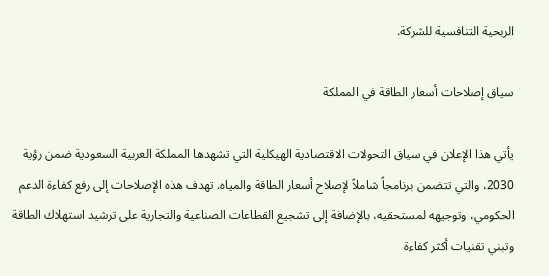الربحية التنافسية للشركة.

سياق إصلاحات أسعار الطاقة في المملكة

يأتي هذا الإعلان في سياق التحولات الاقتصادية الهيكلية التي تشهدها المملكة العربية السعودية ضمن رؤية 2030، والتي تتضمن برنامجاً شاملاً لإصلاح أسعار الطاقة والمياه. تهدف هذه الإصلاحات إلى رفع كفاءة الدعم الحكومي، وتوجيهه لمستحقيه، بالإضافة إلى تشجيع القطاعات الصناعية والتجارية على ترشيد استهلاك الطاقة وتبني تقنيات أكثر كفاءة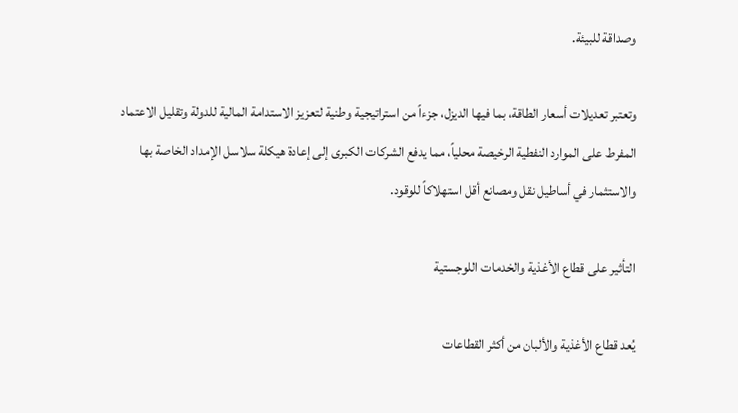وصداقة للبيئة.

وتعتبر تعديلات أسعار الطاقة، بما فيها الديزل، جزءاً من استراتيجية وطنية لتعزيز الاستدامة المالية للدولة وتقليل الاعتماد المفرط على الموارد النفطية الرخيصة محلياً، مما يدفع الشركات الكبرى إلى إعادة هيكلة سلاسل الإمداد الخاصة بها والاستثمار في أساطيل نقل ومصانع أقل استهلاكاً للوقود.

التأثير على قطاع الأغذية والخدمات اللوجستية

يُعد قطاع الأغذية والألبان من أكثر القطاعات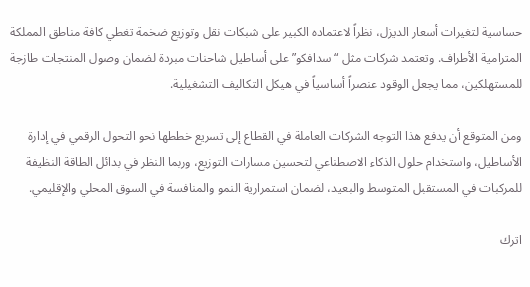حساسية لتغيرات أسعار الديزل، نظراً لاعتماده الكبير على شبكات نقل وتوزيع ضخمة تغطي كافة مناطق المملكة المترامية الأطراف. وتعتمد شركات مثل “سدافكو” على أساطيل شاحنات مبردة لضمان وصول المنتجات طازجة للمستهلكين، مما يجعل الوقود عنصراً أساسياً في هيكل التكاليف التشغيلية.

ومن المتوقع أن يدفع هذا التوجه الشركات العاملة في القطاع إلى تسريع خططها نحو التحول الرقمي في إدارة الأساطيل، واستخدام حلول الذكاء الاصطناعي لتحسين مسارات التوزيع، وربما النظر في بدائل الطاقة النظيفة للمركبات في المستقبل المتوسط والبعيد، لضمان استمرارية النمو والمنافسة في السوق المحلي والإقليمي.

اترك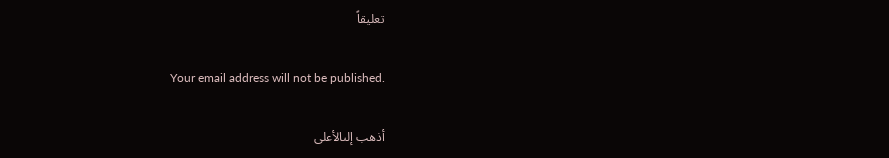تعليقاً

Your email address will not be published.

أذهب إلىالأعلى